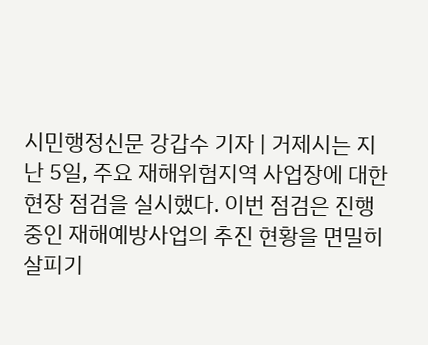시민행정신문 강갑수 기자 | 거제시는 지난 5일, 주요 재해위험지역 사업장에 대한 현장 점검을 실시했다. 이번 점검은 진행 중인 재해예방사업의 추진 현황을 면밀히 살피기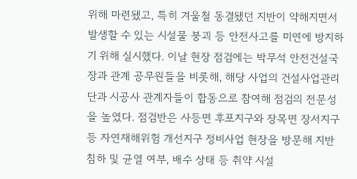위해 마련됐고, 특히 겨울철 동결됐던 지반이 약해지면서 발생할 수 있는 시설물 붕괴 등 안전사고를 미연에 방지하기 위해 실시했다. 이날 현장 점검에는 박무석 안전건설국장과 관계 공무원들을 비롯해, 해당 사업의 건설사업관리단과 시공사 관계자들이 합동으로 참여해 점검의 전문성을 높였다. 점검반은 사등면 후포지구와 장목면 장서지구 등 자연재해위험 개선지구 정비사업 현장을 방문해 지반 침하 및 균열 여부, 배수 상태 등 취약 시설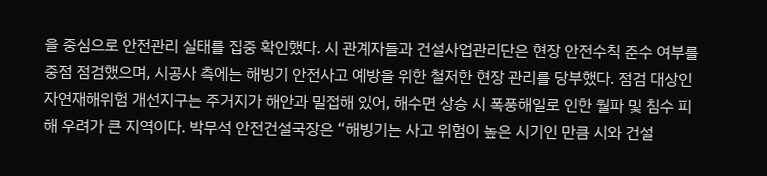을 중심으로 안전관리 실태를 집중 확인했다. 시 관계자들과 건설사업관리단은 현장 안전수칙 준수 여부를 중점 점검했으며, 시공사 측에는 해빙기 안전사고 예방을 위한 철저한 현장 관리를 당부했다. 점검 대상인 자연재해위험 개선지구는 주거지가 해안과 밀접해 있어, 해수면 상승 시 폭풍해일로 인한 월파 및 침수 피해 우려가 큰 지역이다. 박무석 안전건설국장은 “해빙기는 사고 위험이 높은 시기인 만큼 시와 건설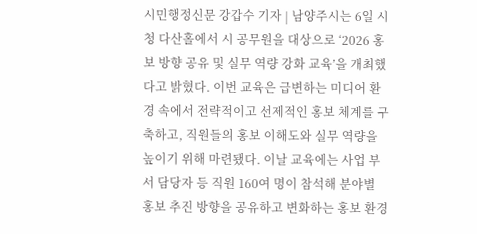시민행정신문 강갑수 기자 | 남양주시는 6일 시청 다산홀에서 시 공무원을 대상으로 ‘2026 홍보 방향 공유 및 실무 역량 강화 교육’을 개최했다고 밝혔다. 이번 교육은 급변하는 미디어 환경 속에서 전략적이고 선제적인 홍보 체계를 구축하고, 직원들의 홍보 이해도와 실무 역량을 높이기 위해 마련됐다. 이날 교육에는 사업 부서 담당자 등 직원 160여 명이 참석해 분야별 홍보 추진 방향을 공유하고 변화하는 홍보 환경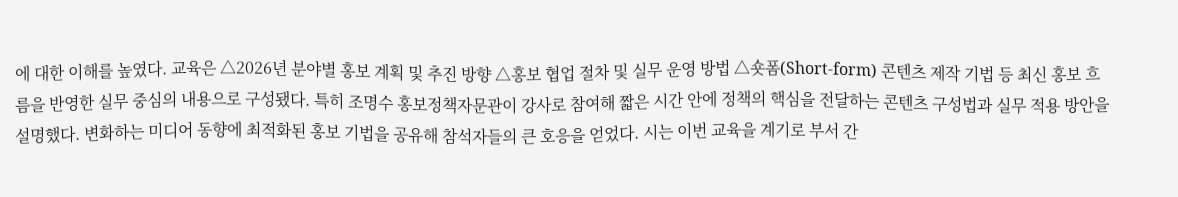에 대한 이해를 높였다. 교육은 △2026년 분야별 홍보 계획 및 추진 방향 △홍보 협업 절차 및 실무 운영 방법 △숏폼(Short-form) 콘텐츠 제작 기법 등 최신 홍보 흐름을 반영한 실무 중심의 내용으로 구성됐다. 특히 조명수 홍보정책자문관이 강사로 참여해 짧은 시간 안에 정책의 핵심을 전달하는 콘텐츠 구성법과 실무 적용 방안을 설명했다. 변화하는 미디어 동향에 최적화된 홍보 기법을 공유해 참석자들의 큰 호응을 얻었다. 시는 이번 교육을 계기로 부서 간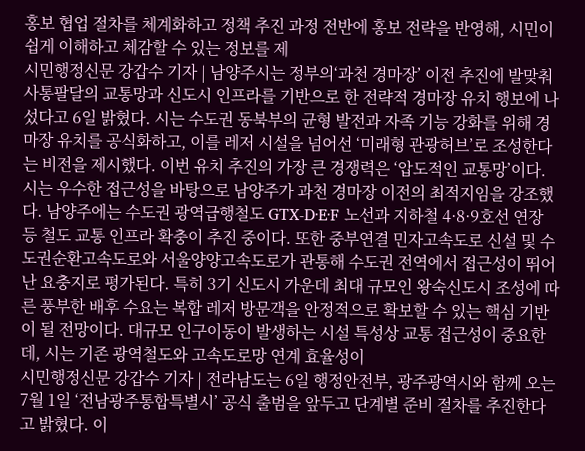홍보 협업 절차를 체계화하고 정책 추진 과정 전반에 홍보 전략을 반영해, 시민이 쉽게 이해하고 체감할 수 있는 정보를 제
시민행정신문 강갑수 기자 | 남양주시는 정부의‘과천 경마장’ 이전 추진에 발맞춰 사통팔달의 교통망과 신도시 인프라를 기반으로 한 전략적 경마장 유치 행보에 나섰다고 6일 밝혔다. 시는 수도권 동북부의 균형 발전과 자족 기능 강화를 위해 경마장 유치를 공식화하고, 이를 레저 시설을 넘어선 ‘미래형 관광허브’로 조성한다는 비전을 제시했다. 이번 유치 추진의 가장 큰 경쟁력은 ‘압도적인 교통망’이다. 시는 우수한 접근성을 바탕으로 남양주가 과천 경마장 이전의 최적지임을 강조했다. 남양주에는 수도권 광역급행철도 GTX-D·E·F 노선과 지하철 4·8·9호선 연장 등 철도 교통 인프라 확충이 추진 중이다. 또한 중부연결 민자고속도로 신설 및 수도권순환고속도로와 서울양양고속도로가 관통해 수도권 전역에서 접근성이 뛰어난 요충지로 평가된다. 특히 3기 신도시 가운데 최대 규모인 왕숙신도시 조성에 따른 풍부한 배후 수요는 복합 레저 방문객을 안정적으로 확보할 수 있는 핵심 기반이 될 전망이다. 대규모 인구이동이 발생하는 시설 특성상 교통 접근성이 중요한데, 시는 기존 광역철도와 고속도로망 연계 효율성이
시민행정신문 강갑수 기자 | 전라남도는 6일 행정안전부, 광주광역시와 함께 오는 7월 1일 ‘전남광주통합특별시’ 공식 출범을 앞두고 단계별 준비 절차를 추진한다고 밝혔다. 이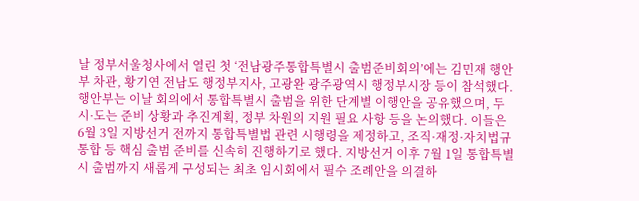날 정부서울청사에서 열린 첫 ‘전남광주통합특별시 출범준비회의’에는 김민재 행안부 차관, 황기연 전남도 행정부지사, 고광완 광주광역시 행정부시장 등이 참석했다. 행안부는 이날 회의에서 통합특별시 출범을 위한 단계별 이행안을 공유했으며, 두 시·도는 준비 상황과 추진계획, 정부 차원의 지원 필요 사항 등을 논의했다. 이들은 6월 3일 지방선거 전까지 통합특별법 관련 시행령을 제정하고, 조직·재정·자치법규 통합 등 핵심 출범 준비를 신속히 진행하기로 했다. 지방선거 이후 7월 1일 통합특별시 출범까지 새롭게 구성되는 최초 임시회에서 필수 조례안을 의결하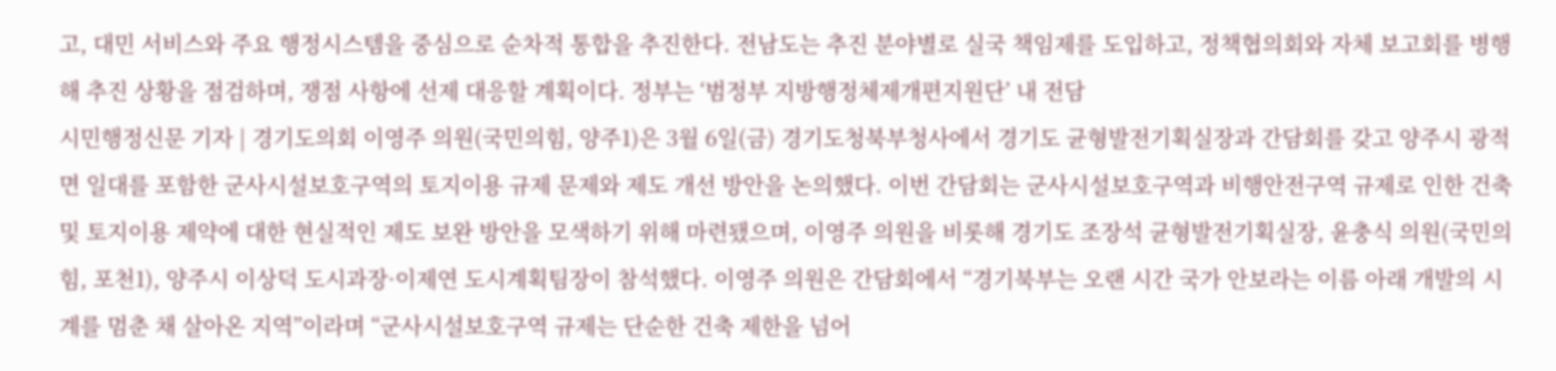고, 대민 서비스와 주요 행정시스템을 중심으로 순차적 통합을 추진한다. 전남도는 추진 분야별로 실국 책임제를 도입하고, 정책협의회와 자체 보고회를 병행해 추진 상황을 점검하며, 쟁점 사항에 선제 대응할 계획이다. 정부는 ‘범정부 지방행정체제개편지원단’ 내 전담
시민행정신문 기자 | 경기도의회 이영주 의원(국민의힘, 양주1)은 3월 6일(금) 경기도청북부청사에서 경기도 균형발전기획실장과 간담회를 갖고 양주시 광적면 일대를 포함한 군사시설보호구역의 토지이용 규제 문제와 제도 개선 방안을 논의했다. 이번 간담회는 군사시설보호구역과 비행안전구역 규제로 인한 건축 및 토지이용 제약에 대한 현실적인 제도 보완 방안을 모색하기 위해 마련됐으며, 이영주 의원을 비롯해 경기도 조장석 균형발전기획실장, 윤충식 의원(국민의힘, 포천1), 양주시 이상덕 도시과장·이제연 도시계획팀장이 참석했다. 이영주 의원은 간담회에서 “경기북부는 오랜 시간 국가 안보라는 이름 아래 개발의 시계를 멈춘 채 살아온 지역”이라며 “군사시설보호구역 규제는 단순한 건축 제한을 넘어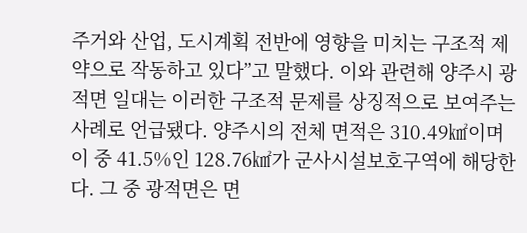주거와 산업, 도시계획 전반에 영향을 미치는 구조적 제약으로 작동하고 있다”고 말했다. 이와 관련해 양주시 광적면 일대는 이러한 구조적 문제를 상징적으로 보여주는 사례로 언급됐다. 양주시의 전체 면적은 310.49㎢이며 이 중 41.5%인 128.76㎢가 군사시설보호구역에 해당한다. 그 중 광적면은 면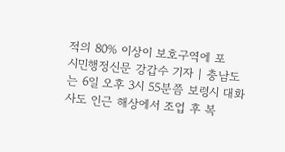적의 80% 이상이 보호구역에 포
시민행정신문 강갑수 기자 | 충남도는 6일 오후 3시 55분쯤 보령시 대화사도 인근 해상에서 조업 후 복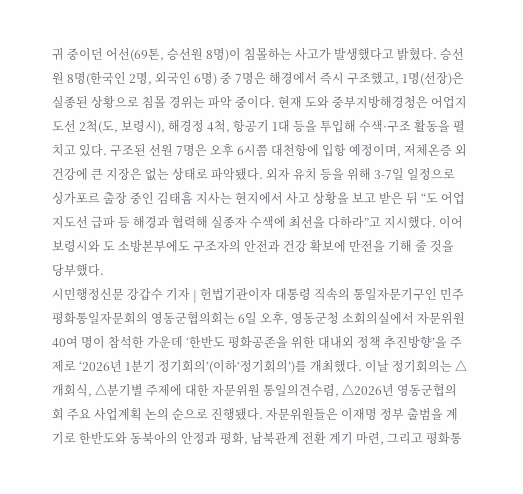귀 중이던 어선(69톤, 승선원 8명)이 침몰하는 사고가 발생했다고 밝혔다. 승선원 8명(한국인 2명, 외국인 6명) 중 7명은 해경에서 즉시 구조했고, 1명(선장)은 실종된 상황으로 침몰 경위는 파악 중이다. 현재 도와 중부지방해경청은 어업지도선 2척(도, 보령시), 해경정 4척, 항공기 1대 등을 투입해 수색·구조 활동을 펼치고 있다. 구조된 선원 7명은 오후 6시쯤 대천항에 입항 예정이며, 저체온증 외 건강에 큰 지장은 없는 상태로 파악됐다. 외자 유치 등을 위해 3-7일 일정으로 싱가포르 출장 중인 김태흠 지사는 현지에서 사고 상황을 보고 받은 뒤 “도 어업지도선 급파 등 해경과 협력해 실종자 수색에 최선을 다하라”고 지시했다. 이어 보령시와 도 소방본부에도 구조자의 안전과 건강 확보에 만전을 기해 줄 것을 당부했다.
시민행정신문 강갑수 기자 | 헌법기관이자 대통령 직속의 통일자문기구인 민주평화통일자문회의 영동군협의회는 6일 오후, 영동군청 소회의실에서 자문위원 40여 명이 참석한 가운데 ‘한반도 평화공존을 위한 대내외 정책 추진방향’을 주제로 ‘2026년 1분기 정기회의’(이하‘정기회의’)를 개최했다. 이날 정기회의는 △개회식, △분기별 주제에 대한 자문위원 통일의견수렴, △2026년 영동군협의회 주요 사업계획 논의 순으로 진행됐다. 자문위원들은 이재명 정부 출범을 계기로 한반도와 동북아의 안정과 평화, 남북관계 전환 계기 마련, 그리고 평화통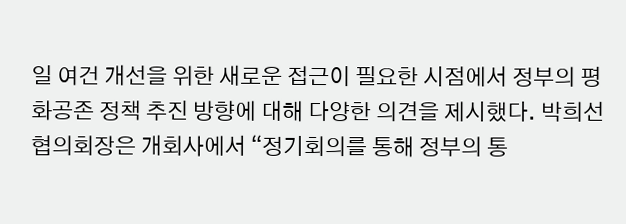일 여건 개선을 위한 새로운 접근이 필요한 시점에서 정부의 평화공존 정책 추진 방향에 대해 다양한 의견을 제시했다. 박희선 협의회장은 개회사에서 “정기회의를 통해 정부의 통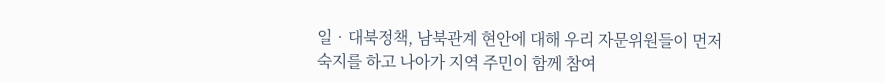일‧대북정책, 남북관계 현안에 대해 우리 자문위원들이 먼저 숙지를 하고 나아가 지역 주민이 함께 참여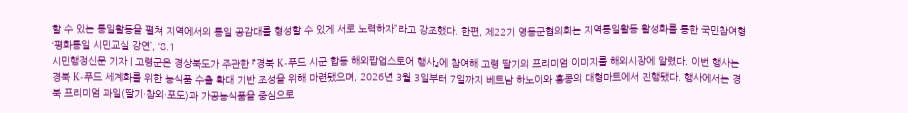할 수 있는 통일활동을 펼쳐 지역에서의 통일 공감대를 형성할 수 있게 서로 노력하자”라고 강조했다. 한편, 제22기 영동군협의회는 지역통일활동 활성화를 통한 국민참여형 ‘평화통일 시민교실 강연’, ‘8.1
시민행정신문 기자 | 고령군은 경상북도가 주관한 『경북 K-푸드 시군 합동 해외팝업스토어 행사』에 참여해 고령 딸기의 프리미엄 이미지를 해외시장에 알렸다. 이번 행사는 경북 K-푸드 세계화를 위한 농식품 수출 확대 기반 조성을 위해 마련됐으며, 2026년 3월 3일부터 7일까지 베트남 하노이와 홍콩의 대형마트에서 진행됐다. 행사에서는 경북 프리미엄 과일(딸기·참외·포도)과 가공농식품을 중심으로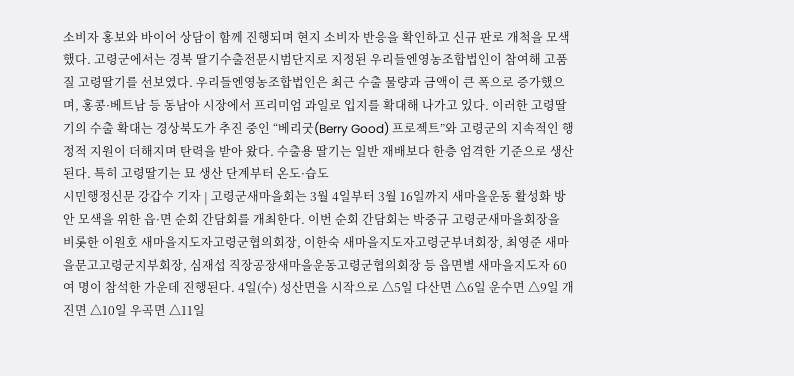소비자 홍보와 바이어 상담이 함께 진행되며 현지 소비자 반응을 확인하고 신규 판로 개척을 모색했다. 고령군에서는 경북 딸기수출전문시범단지로 지정된 우리들엔영농조합법인이 참여해 고품질 고령딸기를 선보였다. 우리들엔영농조합법인은 최근 수출 물량과 금액이 큰 폭으로 증가했으며, 홍콩·베트남 등 동남아 시장에서 프리미엄 과일로 입지를 확대해 나가고 있다. 이러한 고령딸기의 수출 확대는 경상북도가 추진 중인 “베리굿(Berry Good) 프로젝트”와 고령군의 지속적인 행정적 지원이 더해지며 탄력을 받아 왔다. 수출용 딸기는 일반 재배보다 한층 엄격한 기준으로 생산된다. 특히 고령딸기는 묘 생산 단계부터 온도·습도
시민행정신문 강갑수 기자 | 고령군새마을회는 3월 4일부터 3월 16일까지 새마을운동 활성화 방안 모색을 위한 읍·면 순회 간담회를 개최한다. 이번 순회 간담회는 박중규 고령군새마을회장을 비롯한 이원호 새마을지도자고령군협의회장, 이한숙 새마을지도자고령군부녀회장, 최영준 새마을문고고령군지부회장, 심재섭 직장공장새마을운동고령군협의회장 등 읍면별 새마을지도자 60여 명이 참석한 가운데 진행된다. 4일(수) 성산면을 시작으로 △5일 다산면 △6일 운수면 △9일 개진면 △10일 우곡면 △11일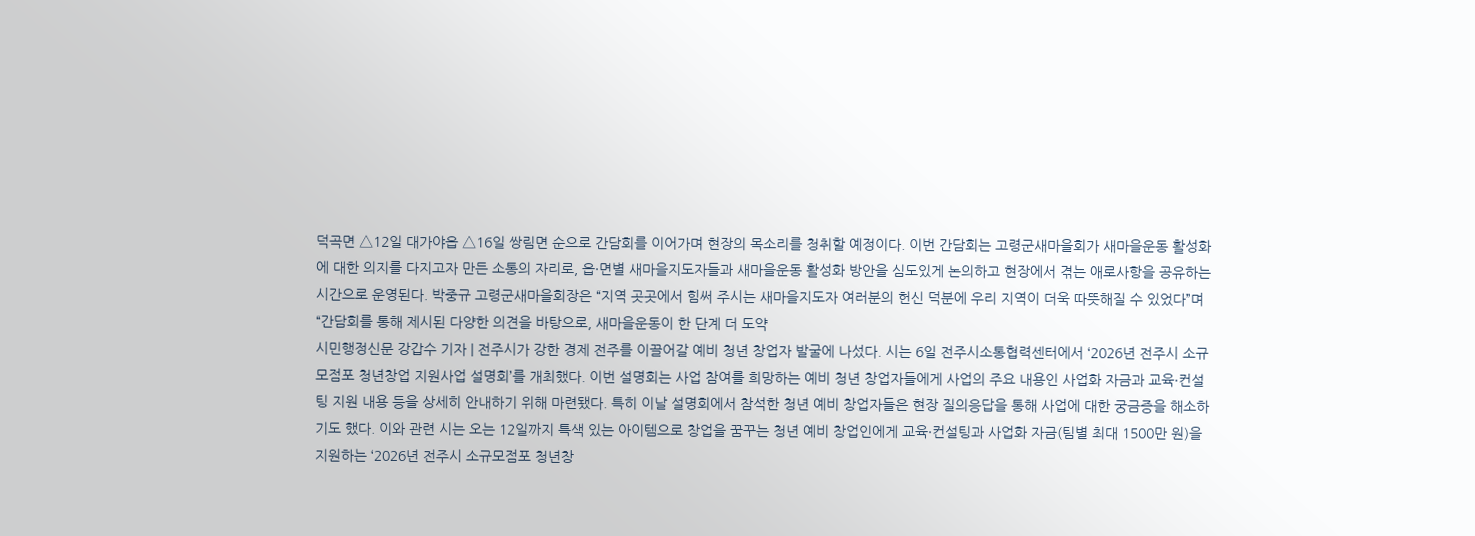덕곡면 △12일 대가야읍 △16일 쌍림면 순으로 간담회를 이어가며 현장의 목소리를 청취할 예정이다. 이번 간담회는 고령군새마을회가 새마을운동 활성화에 대한 의지를 다지고자 만든 소통의 자리로, 읍·면별 새마을지도자들과 새마을운동 활성화 방안을 심도있게 논의하고 현장에서 겪는 애로사항을 공유하는 시간으로 운영된다. 박중규 고령군새마을회장은 “지역 곳곳에서 힘써 주시는 새마을지도자 여러분의 헌신 덕분에 우리 지역이 더욱 따뜻해질 수 있었다”며 “간담회를 통해 제시된 다양한 의견을 바탕으로, 새마을운동이 한 단계 더 도약
시민행정신문 강갑수 기자 | 전주시가 강한 경제 전주를 이끌어갈 예비 청년 창업자 발굴에 나섰다. 시는 6일 전주시소통협력센터에서 ‘2026년 전주시 소규모점포 청년창업 지원사업 설명회’를 개최했다. 이번 설명회는 사업 참여를 희망하는 예비 청년 창업자들에게 사업의 주요 내용인 사업화 자금과 교육·컨설팅 지원 내용 등을 상세히 안내하기 위해 마련됐다. 특히 이날 설명회에서 참석한 청년 예비 창업자들은 현장 질의응답을 통해 사업에 대한 궁금증을 해소하기도 했다. 이와 관련 시는 오는 12일까지 특색 있는 아이템으로 창업을 꿈꾸는 청년 예비 창업인에게 교육·컨설팅과 사업화 자금(팀별 최대 1500만 원)을 지원하는 ‘2026년 전주시 소규모점포 청년창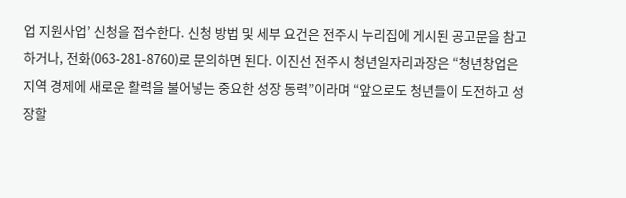업 지원사업’ 신청을 접수한다. 신청 방법 및 세부 요건은 전주시 누리집에 게시된 공고문을 참고하거나, 전화(063-281-8760)로 문의하면 된다. 이진선 전주시 청년일자리과장은 “청년창업은 지역 경제에 새로운 활력을 불어넣는 중요한 성장 동력”이라며 “앞으로도 청년들이 도전하고 성장할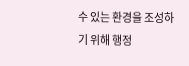수 있는 환경을 조성하기 위해 행정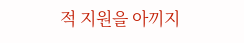적 지원을 아끼지